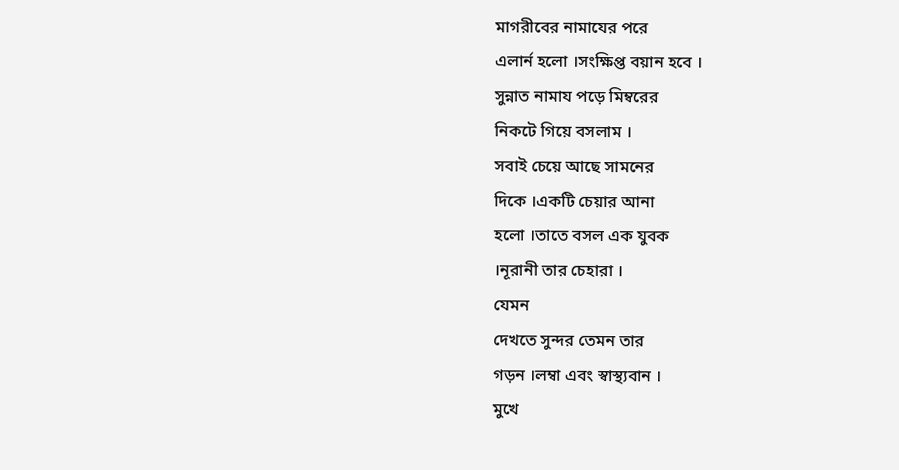মাগরীবের নামাযের পরে
এলার্ন হলো ।সংক্ষিপ্ত বয়ান হবে ।
সুন্নাত নামায পড়ে মিম্বরের
নিকটে গিয়ে বসলাম ।
সবাই চেয়ে আছে সামনের
দিকে ।একটি চেয়ার আনা
হলো ।তাতে বসল এক যুবক
।নূরানী তার চেহারা ।
যেমন
দেখতে সুন্দর তেমন তার
গড়ন ।লম্বা এবং স্বাস্থ্যবান ।
মুখে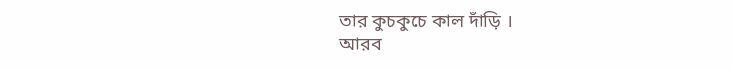তার কুচকুচে কাল দাঁড়ি ।
আরব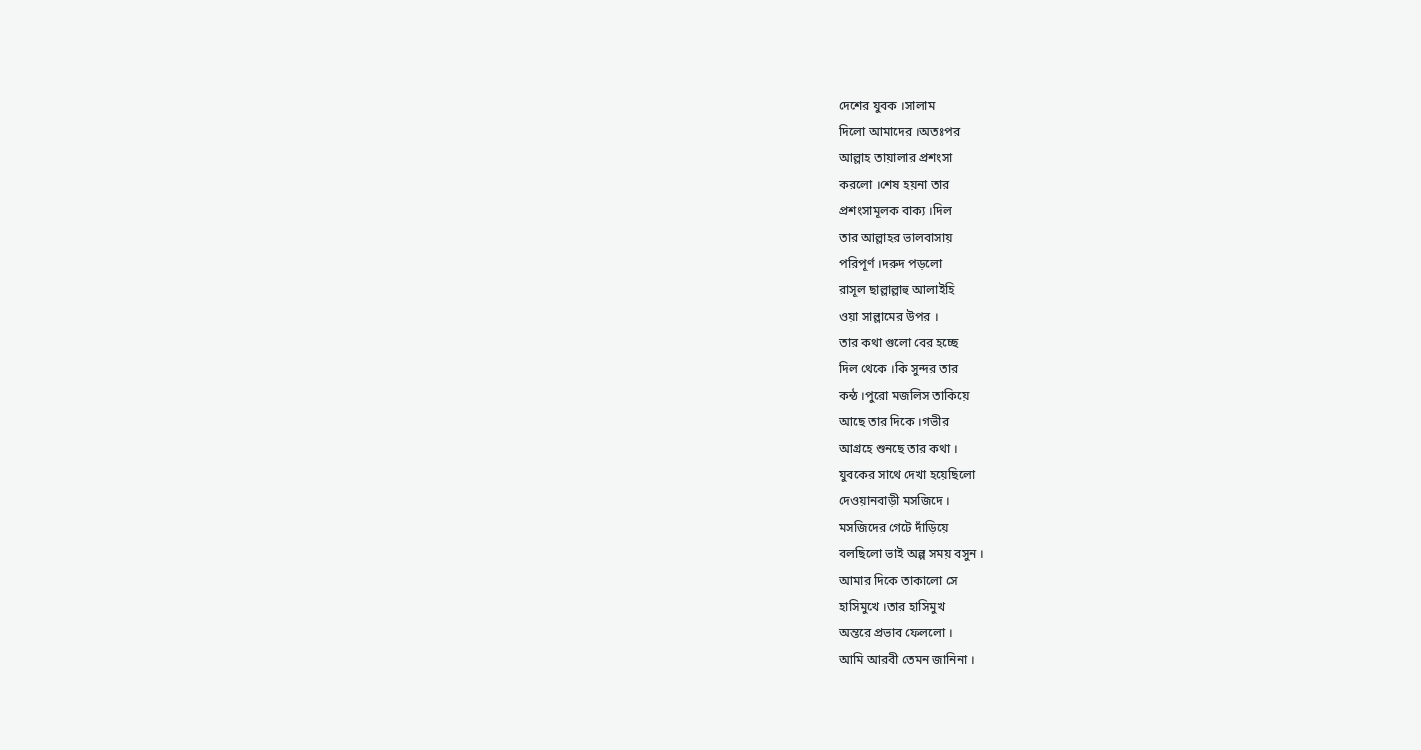দেশের যুবক ।সালাম
দিলো আমাদের ।অতঃপর
আল্লাহ তায়ালার প্রশংসা
করলো ।শেষ হয়না তার
প্রশংসামূলক বাক্য ।দিল
তার আল্লাহর ভালবাসায়
পরিপূর্ণ ।দরুদ পড়লো
রাসূল ছাল্লাল্লাহু আলাইহি
ওয়া সাল্লামের উপর ।
তার কথা গুলো বের হচ্ছে
দিল থেকে ।কি সুন্দর তার
কন্ঠ ।পুরো মজলিস তাকিয়ে
আছে তার দিকে ।গভীর
আগ্রহে শুনছে তার কথা ।
যুবকের সাথে দেখা হয়েছিলো
দেওয়ানবাড়ী মসজিদে ।
মসজিদের গেটে দাঁড়িয়ে
বলছিলো ভাই অল্প সময় বসুন ।
আমার দিকে তাকালো সে
হাসিমুখে ।তার হাসিমুখ
অন্তরে প্রভাব ফেললো ।
আমি আরবী তেমন জানিনা ।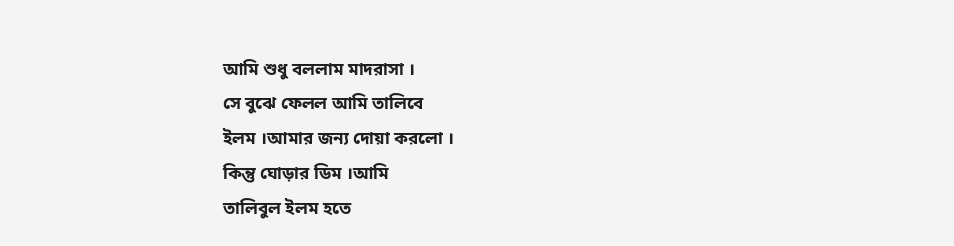আমি শুধু বললাম মাদরাসা ।
সে বুঝে ফেলল আমি তালিবে
ইলম ।আমার জন্য দোয়া করলো ।
কিন্তু ঘোড়ার ডিম ।আমি
তালিবুল ইলম হতে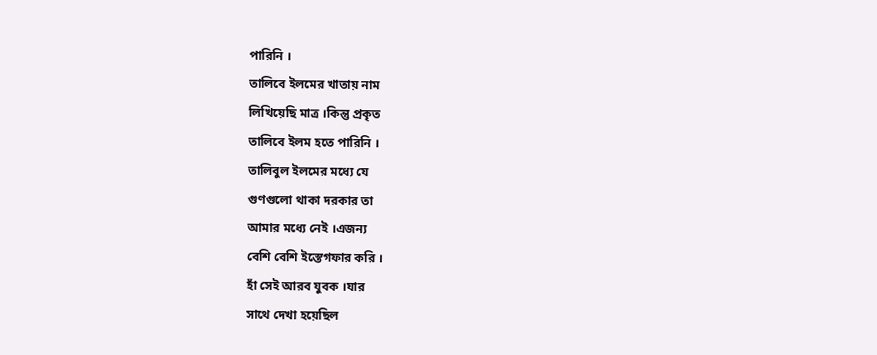পারিনি ।
তালিবে ইলমের খাতায় নাম
লিখিয়েছি মাত্র ।কিন্তু প্রকৃত
তালিবে ইলম হতে পারিনি ।
তালিবুল ইলমের মধ্যে যে
গুণগুলো থাকা দরকার তা
আমার মধ্যে নেই ।এজন্য
বেশি বেশি ইস্তেগফার করি ।
হাঁ সেই আরব যুবক ।যার
সাথে দেখা হয়েছিল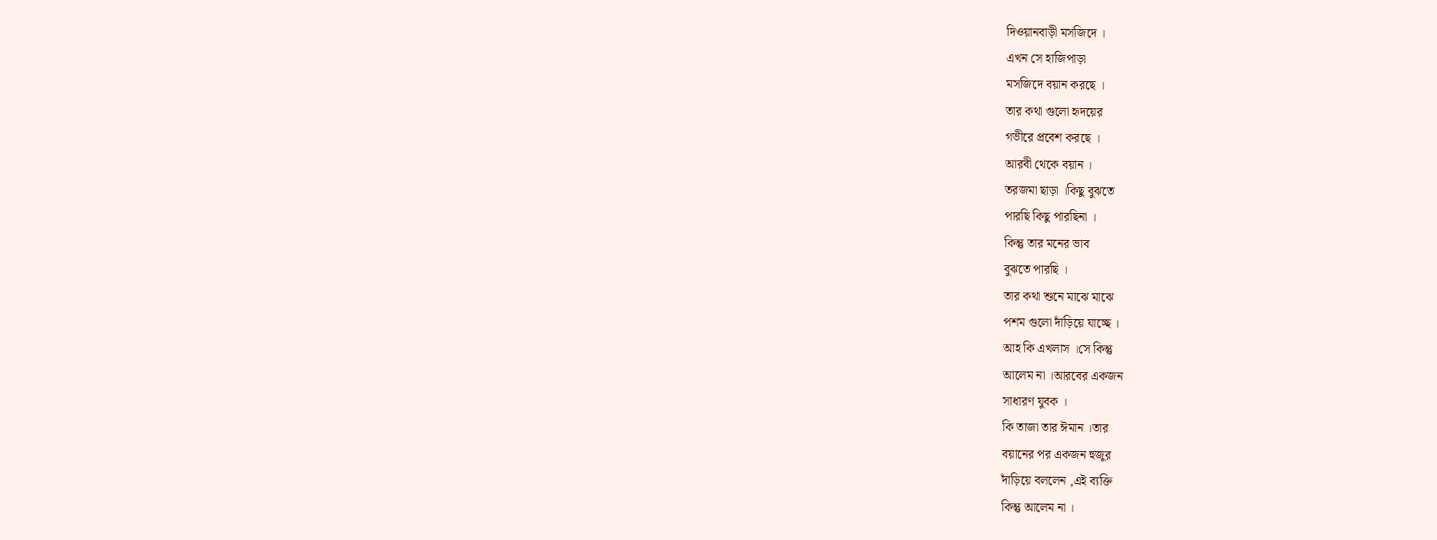দিওয়ানবাড়ী মসজিদে ।
এখন সে হাজিপাড়া
মসজিদে বয়ান করছে ।
তার কথা গুলো হৃদয়ের
গভীরে প্রবেশ করছে ।
আরবী থেকে বয়ান ।
তরজমা ছাড়া ।কিছু বুঝতে
পারছি কিছু পারছিনা ।
কিন্তু তার মনের ভাব
বুঝতে পারছি ।
তার কথা শুনে মাঝে মাঝে
পশম গুলো দাঁড়িয়ে যাচ্ছে ।
আহ কি এখলাস ।সে কিন্তু
আলেম না ।আরবের একজন
সাধারণ যুবক ।
কি তাজা তার ঈমান ।তার
বয়ানের পর একজন হুজুর
দাঁড়িয়ে বললেন ,এই ব্যক্তি
কিন্তু আলেম না ।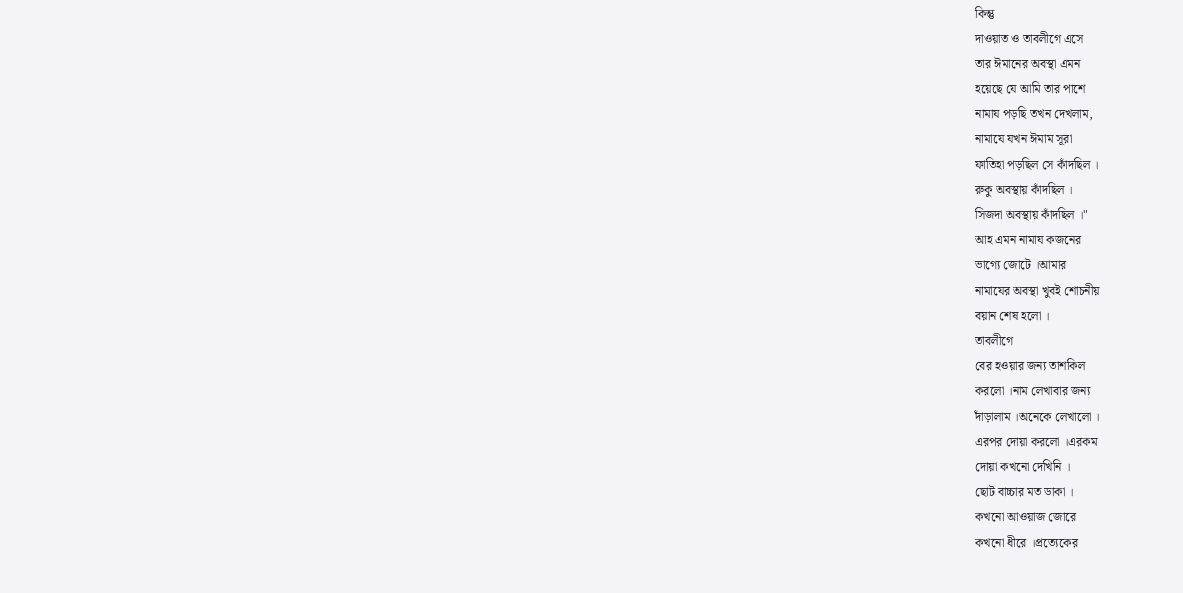কিন্তু
দাওয়াত ও তাবলীগে এসে
তার ঈমানের অবস্থা এমন
হয়েছে যে আমি তার পাশে
নামায পড়ছি তখন দেখলাম,
নামাযে যখন ঈমাম সূরা
ফাতিহা পড়ছিল সে কাঁদছিল ।
রুকু অবস্থায় কাঁদছিল ।
সিজদা অবস্থায় কাঁদছিল ।"
আহ এমন নামায কজনের
ভাগ্যে জোটে ।আমার
নামাযের অবস্থা খুবই শোচনীয়
বয়ান শেষ হলো ।
তাবলীগে
বের হওয়ার জন্য তাশকিল
করলো ।নাম লেখাবার জন্য
দাঁড়ালাম ।অনেকে লেখালো ।
এরপর দোয়া করলো ।এরকম
দোয়া কখনো দেখিনি ।
ছোট বাচ্চার মত ডাকা ।
কখনো আওয়াজ জোরে
কখনো ধীরে ।প্রত্যেকের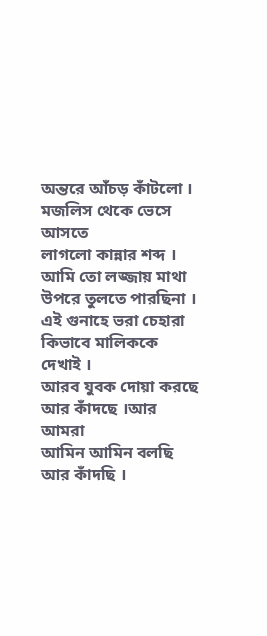অন্তরে আঁচড় কাঁটলো ।
মজলিস থেকে ভেসে আসতে
লাগলো কান্নার শব্দ ।
আমি তো লজ্জায় মাথা
উপরে তুলতে পারছিনা ।
এই গুনাহে ভরা চেহারা
কিভাবে মালিককে দেখাই ।
আরব যুবক দোয়া করছে
আর কাঁদছে ।আর আমরা
আমিন আমিন বলছি
আর কাঁদছি ।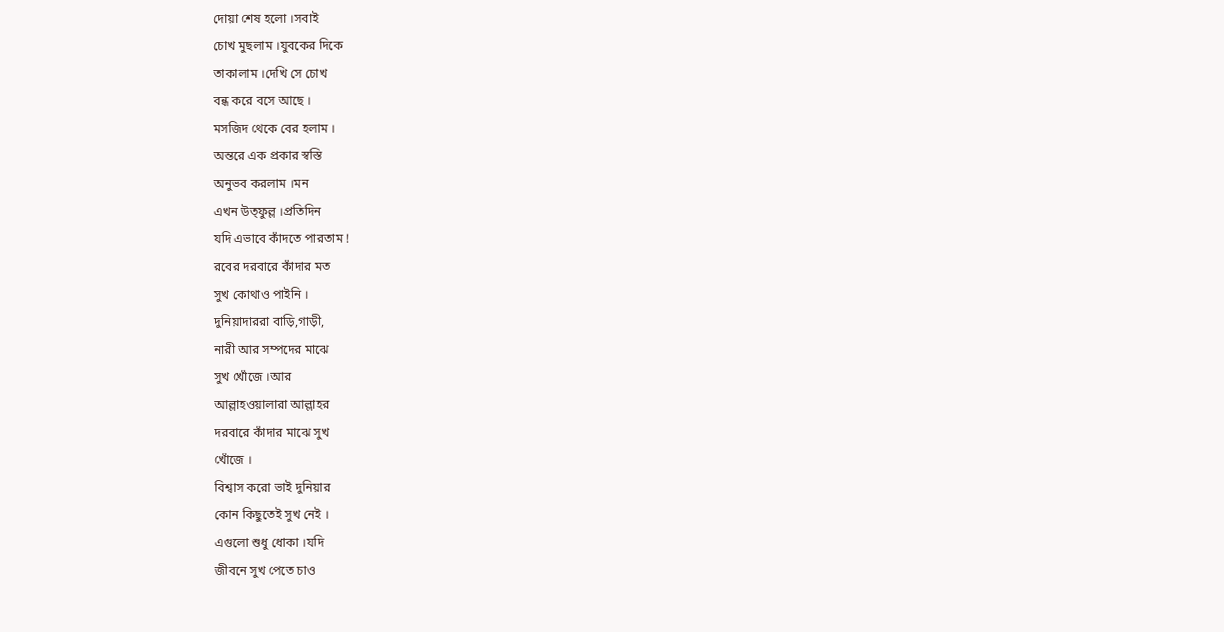দোয়া শেষ হলো ।সবাই
চোখ মুছলাম ।যুবকের দিকে
তাকালাম ।দেখি সে চোখ
বন্ধ করে বসে আছে ।
মসজিদ থেকে বের হলাম ।
অন্তরে এক প্রকার স্বস্তি
অনুভব করলাম ।মন
এখন উত্ফুল্ল ।প্রতিদিন
যদি এভাবে কাঁদতে পারতাম !
রবের দরবারে কাঁদার মত
সুখ কোথাও পাইনি ।
দুনিয়াদাররা বাড়ি,গাড়ী,
নারী আর সম্পদের মাঝে
সুখ খোঁজে ।আর
আল্লাহওয়ালারা আল্লাহর
দরবারে কাঁদার মাঝে সুখ
খোঁজে ।
বিশ্বাস করো ভাই দুনিয়ার
কোন কিছুতেই সুখ নেই ।
এগুলো শুধু ধোকা ।যদি
জীবনে সুখ পেতে চাও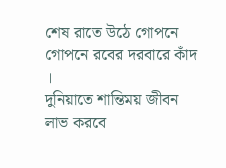শেষ রাতে উঠে গোপনে
গোপনে রবের দরবারে কাঁদ ।
দুনিয়াতে শান্তিময় জীবন
লাভ করবে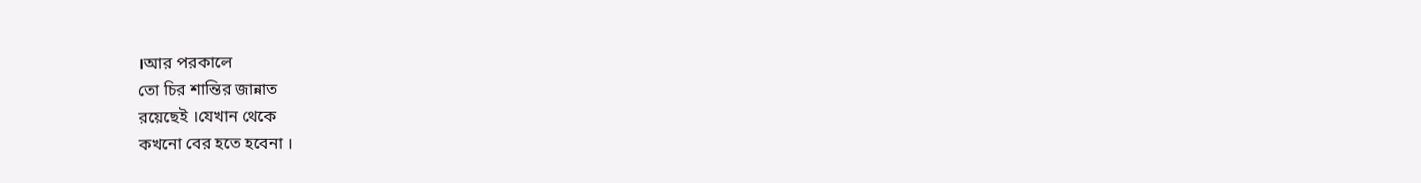।আর পরকালে
তো চির শান্তির জান্নাত
রয়েছেই ।যেখান থেকে
কখনো বের হতে হবেনা ।